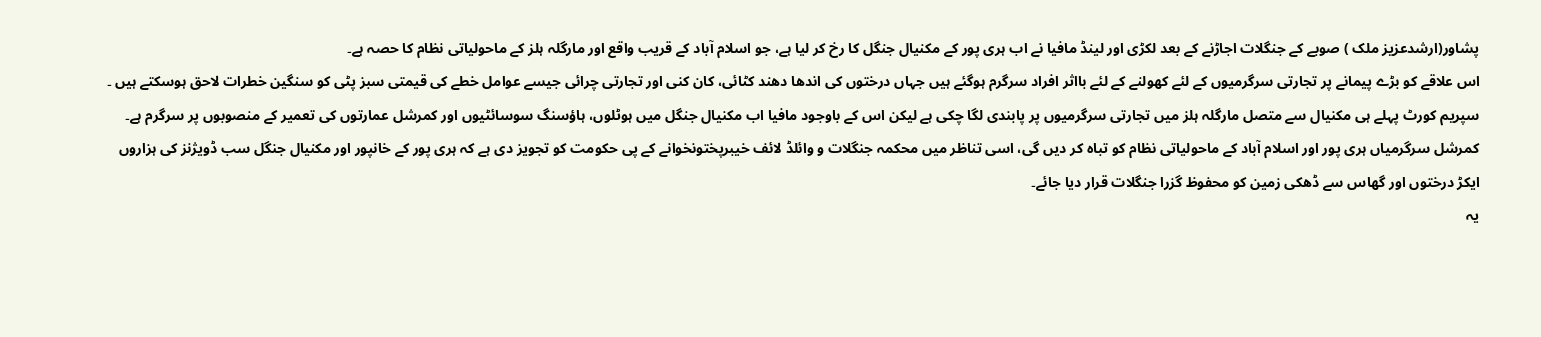پشاور(ارشدعزیز ملک ) صوبے کے جنگلات اجاڑنے کے بعد لکڑی اور لینڈ مافیا نے اب ہری پور کے مکنیال جنگل کا رخ کر لیا ہے، جو اسلام آباد کے قریب واقع اور مارگلہ ہلز کے ماحولیاتی نظام کا حصہ ہے۔
اس علاقے کو بڑے پیمانے پر تجارتی سرگرمیوں کے لئے کھولنے کے لئے بااثر افراد سرگرم ہوگئے ہیں جہاں درختوں کی اندھا دھند کٹائی، کان کنی اور تجارتی چرائی جیسے عوامل خطے کی قیمتی سبز پٹی کو سنگین خطرات لاحق ہوسکتے ہیں ۔
سپریم کورٹ پہلے ہی مکنیال سے متصل مارگلہ ہلز میں تجارتی سرگرمیوں پر پابندی لگا چکی ہے لیکن اس کے باوجود مافیا اب مکنیال جنگل میں ہوٹلوں، ہاؤسنگ سوسائٹیوں اور کمرشل عمارتوں کی تعمیر کے منصوبوں پر سرگرم ہے۔
کمرشل سرگرمیاں ہری پور اور اسلام آباد کے ماحولیاتی نظام کو تباہ کر دیں گی، اسی تناظر میں محکمہ جنگلات و وائلڈ لائف خیبرپختونخوانے کے پی حکومت کو تجویز دی ہے کہ ہری پور کے خانپور اور مکنیال جنگل سب ڈویژنز کی ہزاروں ایکڑ درختوں اور گھاس سے ڈھکی زمین کو محفوظ گزرا جنگلات قرار دیا جائے۔
یہ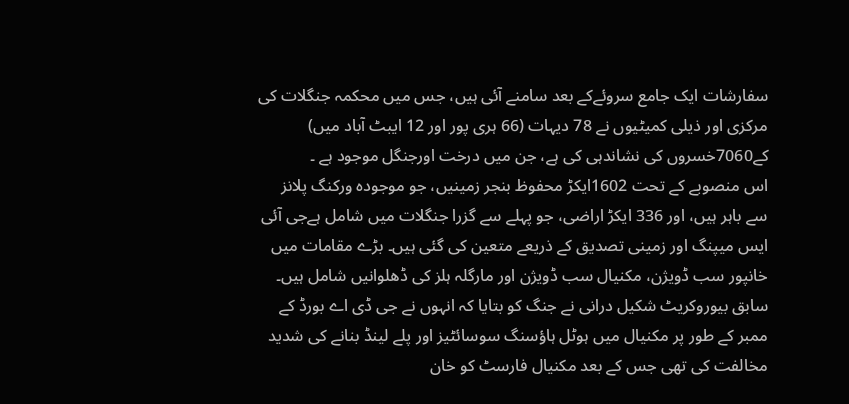سفارشات ایک جامع سروئےکے بعد سامنے آئی ہیں، جس میں محکمہ جنگلات کی مرکزی اور ذیلی کمیٹیوں نے 78 دیہات (66 ہری پور اور 12 ایبٹ آباد میں) کے7060خسروں کی نشاندہی کی ہے، جن میں درخت اورجنگل موجود ہے ۔
اس منصوبے کے تحت 1602ایکڑ محفوظ بنجر زمینیں، جو موجودہ ورکنگ پلانز سے باہر ہیں، اور 336 ایکڑ اراضی، جو پہلے سے گزرا جنگلات میں شامل ہےجی آئی ایس میپنگ اور زمینی تصدیق کے ذریعے متعین کی گئی ہیں۔ بڑے مقامات میں خانپور سب ڈویژن، مکنیال سب ڈویژن اور مارگلہ ہلز کی ڈھلوانیں شامل ہیں۔
سابق بیوروکریٹ شکیل درانی نے جنگ کو بتایا کہ انہوں نے جی ڈی اے بورڈ کے ممبر کے طور پر مکنیال میں ہوٹل ہاؤسنگ سوسائٹیز اور پلے لینڈ بنانے کی شدید مخالفت کی تھی جس کے بعد مکنیال فارسٹ کو خان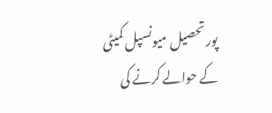پور تحصیل میونسپل کمیٹی کے حوالے کرنے کی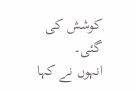کوشش کی گئی۔
انہوں نے کہا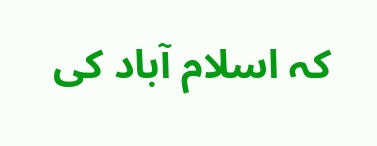کہ اسلام آباد کی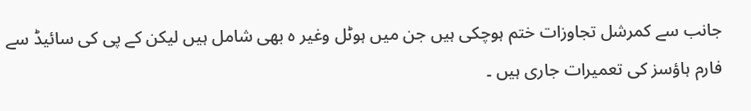جانب سے کمرشل تجاوزات ختم ہوچکی ہیں جن میں ہوٹل وغیر ہ بھی شامل ہیں لیکن کے پی کی سائیڈ سے فارم ہاؤسز کی تعمیرات جاری ہیں ۔